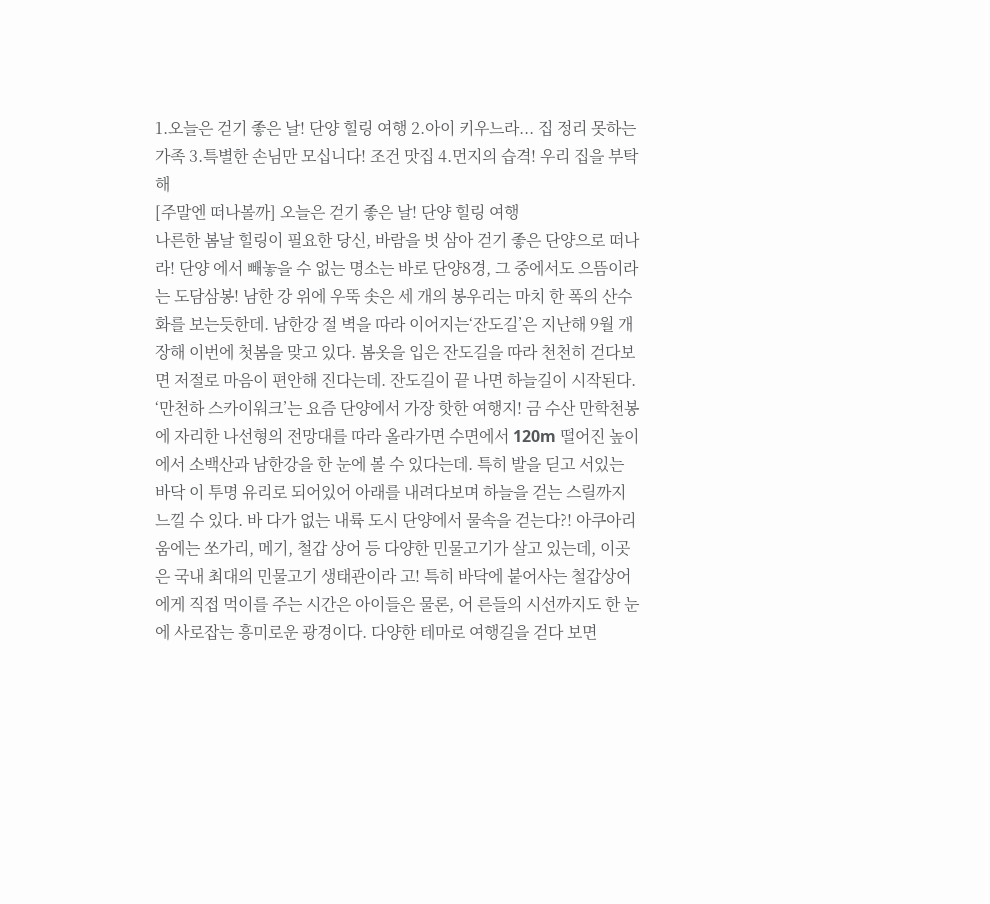1.오늘은 걷기 좋은 날! 단양 힐링 여행 2.아이 키우느라... 집 정리 못하는 가족 3.특별한 손님만 모십니다! 조건 맛집 4.먼지의 습격! 우리 집을 부탁해
[주말엔 떠나볼까] 오늘은 걷기 좋은 날! 단양 힐링 여행
나른한 봄날 힐링이 필요한 당신, 바람을 벗 삼아 걷기 좋은 단양으로 떠나라! 단양 에서 빼놓을 수 없는 명소는 바로 단양8경, 그 중에서도 으뜸이라는 도담삼봉! 남한 강 위에 우뚝 솟은 세 개의 봉우리는 마치 한 폭의 산수화를 보는듯한데. 남한강 절 벽을 따라 이어지는‘잔도길’은 지난해 9월 개장해 이번에 첫봄을 맞고 있다. 봄옷을 입은 잔도길을 따라 천천히 걷다보면 저절로 마음이 편안해 진다는데. 잔도길이 끝 나면 하늘길이 시작된다. ‘만천하 스카이워크’는 요즘 단양에서 가장 핫한 여행지! 금 수산 만학천봉에 자리한 나선형의 전망대를 따라 올라가면 수면에서 120m 떨어진 높이에서 소백산과 남한강을 한 눈에 볼 수 있다는데. 특히 발을 딛고 서있는 바닥 이 투명 유리로 되어있어 아래를 내려다보며 하늘을 걷는 스릴까지 느낄 수 있다. 바 다가 없는 내륙 도시 단양에서 물속을 걷는다?! 아쿠아리움에는 쏘가리, 메기, 철갑 상어 등 다양한 민물고기가 살고 있는데, 이곳은 국내 최대의 민물고기 생태관이라 고! 특히 바닥에 붙어사는 철갑상어에게 직접 먹이를 주는 시간은 아이들은 물론, 어 른들의 시선까지도 한 눈에 사로잡는 흥미로운 광경이다. 다양한 테마로 여행길을 걷다 보면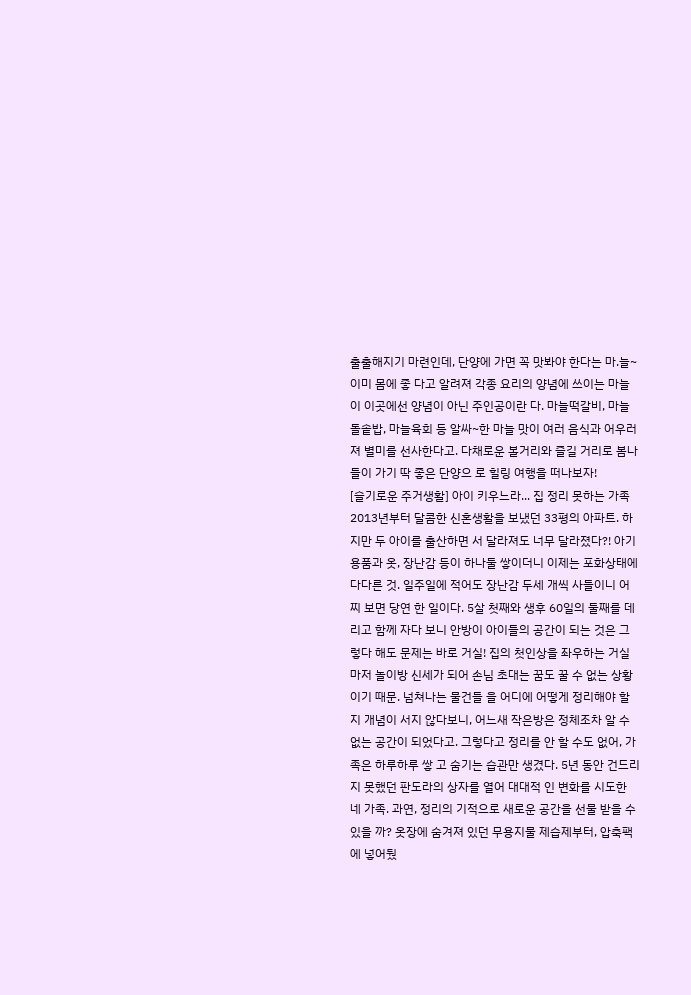출출해지기 마련인데, 단양에 가면 꼭 맛봐야 한다는 마.늘~ 이미 몸에 좋 다고 알려져 각종 요리의 양념에 쓰이는 마늘이 이곳에선 양념이 아닌 주인공이란 다. 마늘떡갈비, 마늘돌솥밥, 마늘육회 등 알싸~한 마늘 맛이 여러 음식과 어우러져 별미를 선사한다고. 다채로운 볼거리와 즐길 거리로 봄나들이 가기 딱 좋은 단양으 로 힐링 여행을 떠나보자!
[슬기로운 주거생활] 아이 키우느라... 집 정리 못하는 가족
2013년부터 달콤한 신혼생활을 보냈던 33평의 아파트. 하지만 두 아이를 출산하면 서 달라져도 너무 달라졌다?! 아기용품과 옷, 장난감 등이 하나둘 쌓이더니 이제는 포화상태에 다다른 것. 일주일에 적어도 장난감 두세 개씩 사들이니 어찌 보면 당연 한 일이다. 5살 첫째와 생후 60일의 둘째를 데리고 함께 자다 보니 안방이 아이들의 공간이 되는 것은 그렇다 해도 문제는 바로 거실! 집의 첫인상을 좌우하는 거실마저 놀이방 신세가 되어 손님 초대는 꿈도 꿀 수 없는 상황이기 때문. 넘쳐나는 물건들 을 어디에 어떻게 정리해야 할지 개념이 서지 않다보니, 어느새 작은방은 정체조차 알 수 없는 공간이 되었다고. 그렇다고 정리를 안 할 수도 없어, 가족은 하루하루 쌓 고 숨기는 습관만 생겼다. 5년 동안 건드리지 못했던 판도라의 상자를 열어 대대적 인 변화를 시도한 네 가족. 과연, 정리의 기적으로 새로운 공간을 선물 받을 수 있을 까? 옷장에 숨겨져 있던 무용지물 제습제부터, 압축팩에 넣어뒀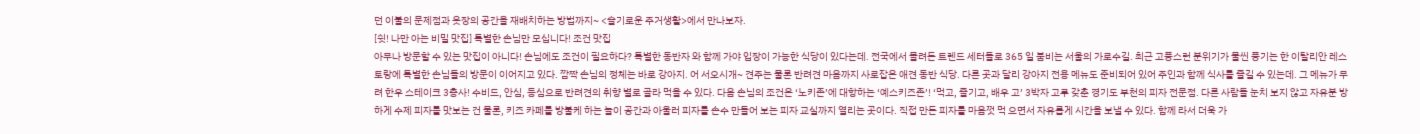던 이불의 문제점과 옷장의 공간을 재배치하는 방법까지~ <슬기로운 주거생활>에서 만나보자.
[쉿! 나만 아는 비밀 맛집] 특별한 손님만 모십니다! 조건 맛집
아무나 방문할 수 있는 맛집이 아니다! 손님에도 조건이 필요하다? 특별한 동반자 와 함께 가야 입장이 가능한 식당이 있다는데. 전국에서 몰려든 트렌드 세터들로 365 일 붐비는 서울의 가로수길. 최근 고풍스런 분위기가 물씬 풍기는 한 이탈리안 레스 토랑에 특별한 손님들의 방문이 이어지고 있다. 깜짝 손님의 정체는 바로 강아지. 어 서오시개~ 견주는 물론 반려견 마음까지 사로잡은 애견 동반 식당. 다른 곳과 달리 강아지 전용 메뉴도 준비되어 있어 주인과 함께 식사를 즐길 수 있는데. 그 메뉴가 무려 한우 스테이크 3총사! 수비드, 안심, 등심으로 반려견의 취향 별로 골라 먹을 수 있다. 다음 손님의 조건은 ‘노키존’에 대항하는 ‘예스키즈존’! ‘먹고, 즐기고, 배우 고’ 3박자 고루 갖춘 경기도 부천의 피자 전문점. 다른 사람들 눈치 보지 않고 자유분 방하게 수제 피자를 맛보는 건 물론, 키즈 카페를 방불케 하는 놀이 공간과 아울러 피자를 손수 만들어 보는 피자 교실까지 열리는 곳이다. 직접 만든 피자를 마음껏 먹 으면서 자유롭게 시간을 보낼 수 있다. 함께 라서 더욱 가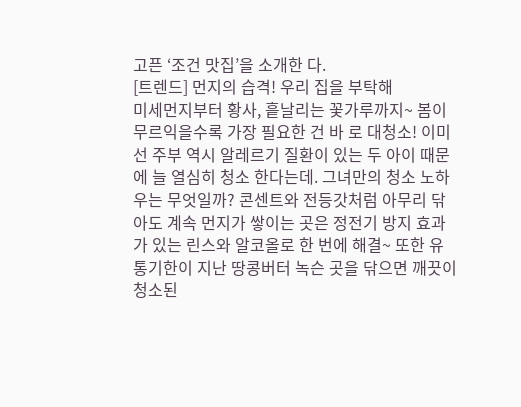고픈 ‘조건 맛집’을 소개한 다.
[트렌드] 먼지의 습격! 우리 집을 부탁해
미세먼지부터 황사, 흩날리는 꽃가루까지~ 봄이 무르익을수록 가장 필요한 건 바 로 대청소! 이미선 주부 역시 알레르기 질환이 있는 두 아이 때문에 늘 열심히 청소 한다는데. 그녀만의 청소 노하우는 무엇일까? 콘센트와 전등갓처럼 아무리 닦아도 계속 먼지가 쌓이는 곳은 정전기 방지 효과가 있는 린스와 알코올로 한 번에 해결~ 또한 유통기한이 지난 땅콩버터 녹슨 곳을 닦으면 깨끗이 청소된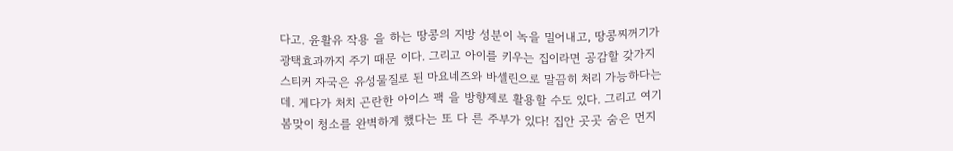다고. 윤활유 작용 을 하는 땅콩의 지방 성분이 녹을 밀어내고, 땅콩찌꺼기가 광택효과까지 주기 때문 이다. 그리고 아이를 키우는 집이라면 공감할 갖가지 스티커 자국은 유성물질로 된 마요네즈와 바셀린으로 말끔히 처리 가능하다는데. 게다가 처치 곤란한 아이스 팩 을 방향제로 활용할 수도 있다. 그리고 여기 봄맞이 청소를 완벽하게 했다는 또 다 른 주부가 있다! 집안 곳곳 숨은 먼지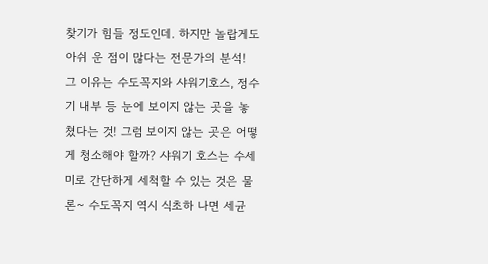찾기가 힘들 정도인데. 하지만 놀랍게도 아쉬 운 점이 많다는 전문가의 분석! 그 이유는 수도꼭지와 샤워기호스, 정수기 내부 등 눈에 보이지 않는 곳을 놓쳤다는 것! 그럼 보이지 않는 곳은 어떻게 청소해야 할까? 샤워기 호스는 수세미로 간단하게 세척할 수 있는 것은 물론~ 수도꼭지 역시 식초하 나면 세균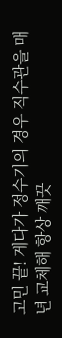고민 끝! 게다가 정수기의 경우 직수관을 매년 교체해 항상 깨끗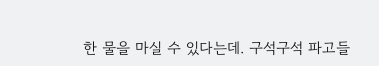한 물을 마실 수 있다는데. 구석구석 파고들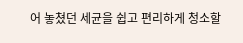어 놓쳤던 세균을 쉽고 편리하게 청소할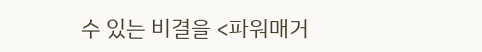수 있는 비결을 <파워매거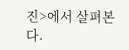진>에서 살펴본다.